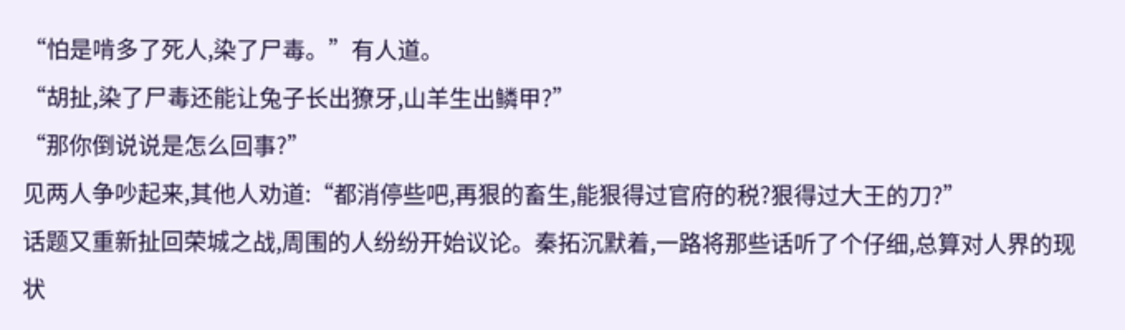“怕是啃多了死人,染了尸毒。”有人道。
“胡扯,染了尸毒还能让兔子长出獠牙,山羊生出鳞甲?”
“那你倒说说是怎么回事?”
见两人争吵起来,其他人劝道:“都消停些吧,再狠的畜生,能狠得过官府的税?狠得过大王的刀?”
话题又重新扯回荣城之战,周围的人纷纷开始议论。秦拓沉默着,一路将那些话听了个仔细,总算对人界的现状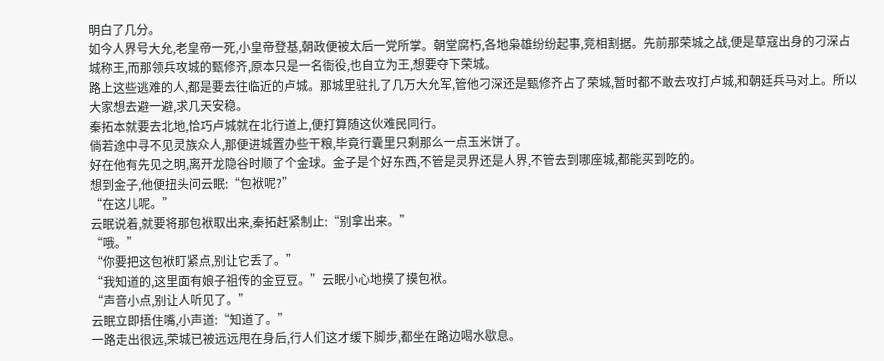明白了几分。
如今人界号大允,老皇帝一死,小皇帝登基,朝政便被太后一党所掌。朝堂腐朽,各地枭雄纷纷起事,竞相割据。先前那荣城之战,便是草寇出身的刁深占城称王,而那领兵攻城的甄修齐,原本只是一名衙役,也自立为王,想要夺下荣城。
路上这些逃难的人,都是要去往临近的卢城。那城里驻扎了几万大允军,管他刁深还是甄修齐占了荣城,暂时都不敢去攻打卢城,和朝廷兵马对上。所以大家想去避一避,求几天安稳。
秦拓本就要去北地,恰巧卢城就在北行道上,便打算随这伙难民同行。
倘若途中寻不见灵族众人,那便进城置办些干粮,毕竟行囊里只剩那么一点玉米饼了。
好在他有先见之明,离开龙隐谷时顺了个金球。金子是个好东西,不管是灵界还是人界,不管去到哪座城,都能买到吃的。
想到金子,他便扭头问云眠:“包袱呢?”
“在这儿呢。”
云眠说着,就要将那包袱取出来,秦拓赶紧制止:“别拿出来。”
“哦。”
“你要把这包袱盯紧点,别让它丢了。”
“我知道的,这里面有娘子祖传的金豆豆。”云眠小心地摸了摸包袱。
“声音小点,别让人听见了。”
云眠立即捂住嘴,小声道:“知道了。”
一路走出很远,荣城已被远远甩在身后,行人们这才缓下脚步,都坐在路边喝水歇息。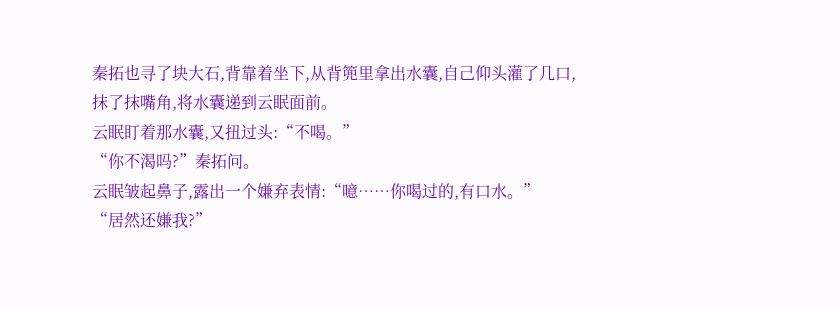秦拓也寻了块大石,背靠着坐下,从背篼里拿出水囊,自己仰头灌了几口,抹了抹嘴角,将水囊递到云眠面前。
云眠盯着那水囊,又扭过头:“不喝。”
“你不渴吗?”秦拓问。
云眠皱起鼻子,露出一个嫌弃表情:“噫……你喝过的,有口水。”
“居然还嫌我?”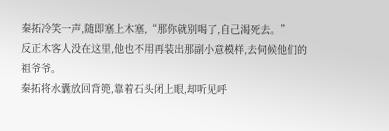秦拓冷笑一声,随即塞上木塞,“那你就别喝了,自己渴死去。”
反正木客人没在这里,他也不用再装出那副小意模样,去伺候他们的祖爷爷。
秦拓将水囊放回背篼,靠着石头闭上眼,却听见呼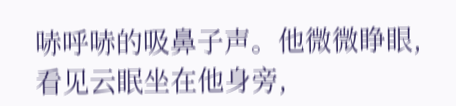哧呼哧的吸鼻子声。他微微睁眼,看见云眠坐在他身旁,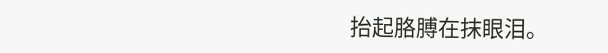抬起胳膊在抹眼泪。